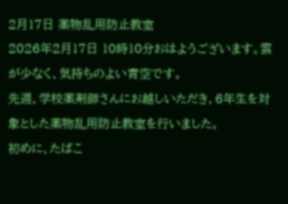2月17日 薬物乱用防止教室
2026年2月17日 10時10分おはようございます。雲が少なく、気持ちのよい青空です。
先週、学校薬剤師さんにお越しいただき、6年生を対象とした薬物乱用防止教室を行いました。
初めに、たばこ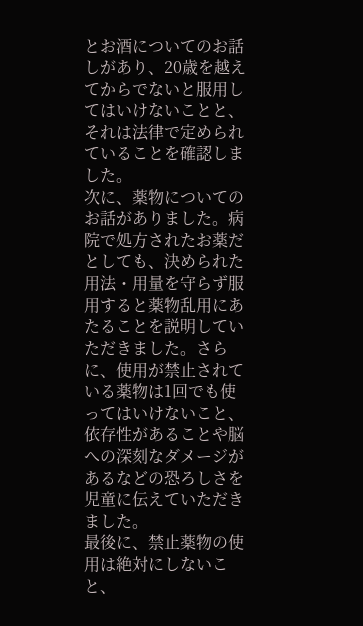とお酒についてのお話しがあり、20歳を越えてからでないと服用してはいけないことと、それは法律で定められていることを確認しました。
次に、薬物についてのお話がありました。病院で処方されたお薬だとしても、決められた用法・用量を守らず服用すると薬物乱用にあたることを説明していただきました。さらに、使用が禁止されている薬物は1回でも使ってはいけないこと、依存性があることや脳への深刻なダメージがあるなどの恐ろしさを児童に伝えていただきました。
最後に、禁止薬物の使用は絶対にしないこと、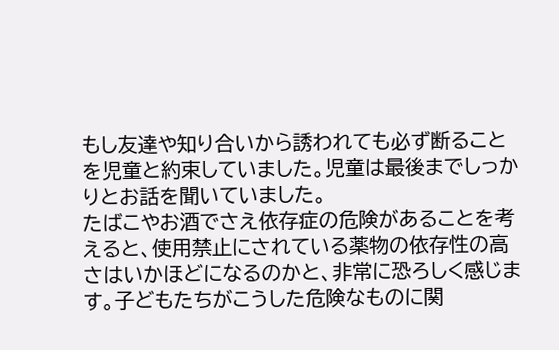もし友達や知り合いから誘われても必ず断ることを児童と約束していました。児童は最後までしっかりとお話を聞いていました。
たばこやお酒でさえ依存症の危険があることを考えると、使用禁止にされている薬物の依存性の高さはいかほどになるのかと、非常に恐ろしく感じます。子どもたちがこうした危険なものに関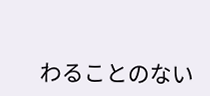わることのない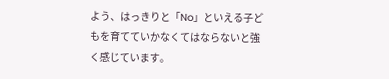よう、はっきりと「No」といえる子どもを育てていかなくてはならないと強く感じています。